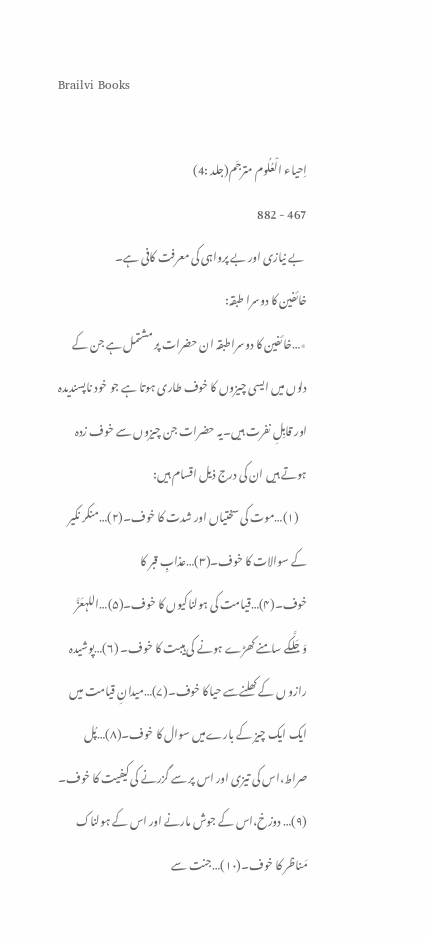Brailvi Books

اِحیاء الْعُلُوم مترجَم(جلد :4)
467 - 882
 بے نیازی اور بے پرواہی کی معرفت کافی ہے۔
خائفین کا دوسرا طبقہ:
٭…خائفین کا دوسراطبقہ ان حضرات پر مشتمل ہے جن کے دلوں میں ایسی چیزوں کا خوف طاری ہوتا ہے جو خود ناپسندیدہ اور قابِلِ نفرت ہیں۔یہ حضرات جن چیزوں سے خوف زدہ ہوتے ہیں ان کی درج ذیل اقسام ہیں:
    (۱)…موت کی سختیاں اور شدت کا خوف۔(۲)…منکر نکیر کے سوالات کا خوف۔(۳)…عذابِ قبر کا خوف۔(۴)…قیامت کی ہولناکیوں کا خوف۔(۵)…اللہعَزَّ وَجَلَّکے سامنے کھڑے ہونے کی ہیبت کا خوف۔ (۶)…پوشیدہ رازو ں کے کھلنےسے حیاکا خوف۔(۷)…میدانِ قیامت میں ایک ایک چیز کے بارےمیں سوال کا خوف۔(۸)…پُل صراط،اس کی تیزی اور اس پر سے گزرنے کی کیفیت کا خوف۔ (۹)… دوزخ،اس کے جوش مارنے اور اس کے ہولناک مَناظر کا خوف۔(۱۰)…جنت سے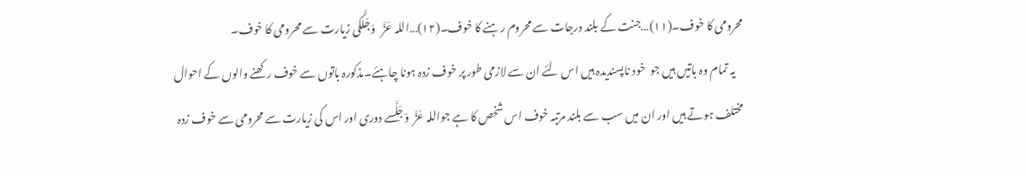محرومی کا خوف۔(۱۱)…جنت کے بلند درجات سے محروم رہنے کا خوف۔(۱۲)…اللہ عَزَّ   وَجَلَّکی زیارت سے محرومی کا خوف۔
    یہ تمام وہ باتیں ہیں جو  خود ناپسندیدہ ہیں اس لئے ان سے لازمی طور پر خوف زدہ ہونا چاہئے۔مذکورہ باتوں سے خوف رکھنے والوں کے احوال مختلف ہوتے ہیں اور ان میں سب سے بلند مرتبہ خوف اس شخص کا ہے جواللہ عَزَّ  وَجَلَّسے دوری اور اس کی زیارت سے محرومی سے خوف زدہ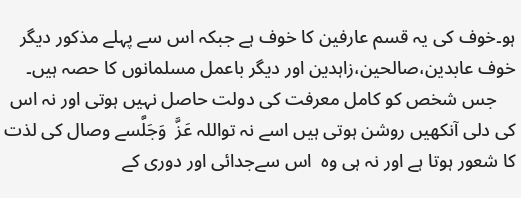ہو۔خوف کی یہ قسم عارفین کا خوف ہے جبکہ اس سے پہلے مذکور دیگر خوف عابدین،صالحین،زاہدین اور دیگر باعمل مسلمانوں کا حصہ ہیں۔
    جس شخص کو کامل معرفت کی دولت حاصل نہیں ہوتی اور نہ اس کی دلی آنکھیں روشن ہوتی ہیں اسے نہ تواللہ عَزَّ  وَجَلَّسے وصال کی لذت کا شعور ہوتا ہے اور نہ ہی وہ  اس سےجدائی اور دوری کے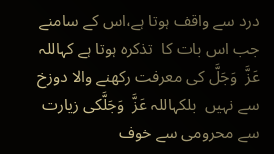درد سے واقف ہوتا ہے،اس کے سامنے جب اس بات کا  تذکرہ ہوتا ہے کہاللہ عَزَّ  وَجَلَّ کی معرفت رکھنے والا دوزخ سے نہیں  بلکہاللہ عَزَّ  وَجَلَّکی زیارت سے محرومی سے خوف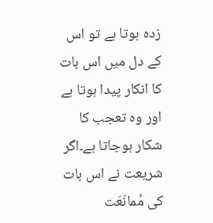زدہ ہوتا ہے تو اس کے دل میں اس بات کا انکار پیدا ہوتا ہے اور وہ تعجب کا شکار ہوجاتا ہے۔اگر شریعت نے اس بات کی مُمانَعَت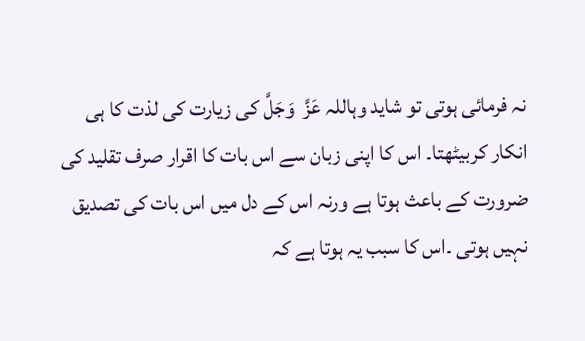نہ فرمائی ہوتی تو شاید وہاللہ عَزَّ  وَجَلَّ کی زیارت کی لذت کا ہی انکار کربیٹھتا۔ اس کا اپنی زبان سے اس بات کا اقرار صرف تقلید کی ضرورت کے باعث ہوتا ہے ورنہ اس کے دل میں اس بات کی تصدیق نہیں ہوتی ۔اس کا سبب یہ ہوتا ہے کہ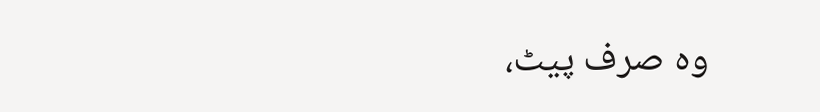وہ صرف پیٹ،